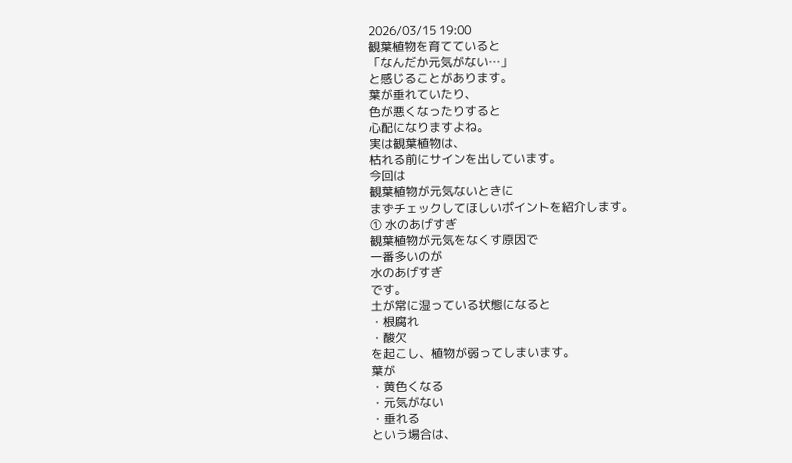2026/03/15 19:00
観葉植物を育てていると
「なんだか元気がない…」
と感じることがあります。
葉が垂れていたり、
色が悪くなったりすると
心配になりますよね。
実は観葉植物は、
枯れる前にサインを出しています。
今回は
観葉植物が元気ないときに
まずチェックしてほしいポイントを紹介します。
① 水のあげすぎ
観葉植物が元気をなくす原因で
一番多いのが
水のあげすぎ
です。
土が常に湿っている状態になると
・根腐れ
・酸欠
を起こし、植物が弱ってしまいます。
葉が
・黄色くなる
・元気がない
・垂れる
という場合は、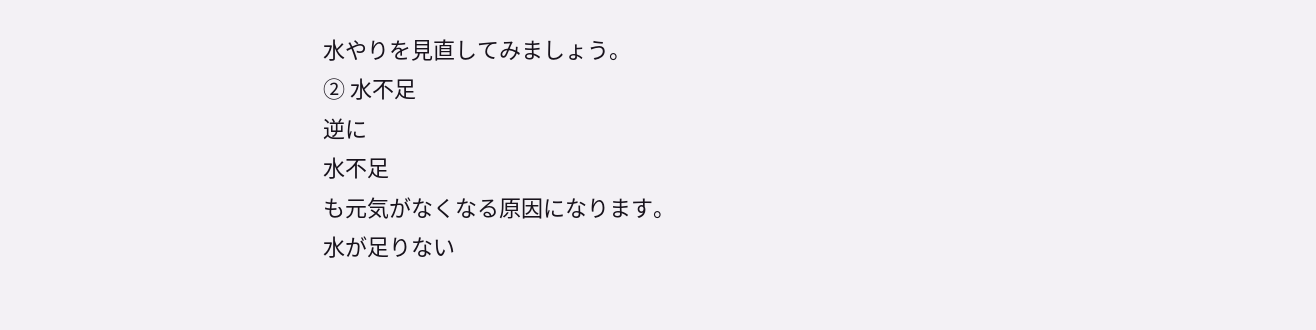水やりを見直してみましょう。
② 水不足
逆に
水不足
も元気がなくなる原因になります。
水が足りない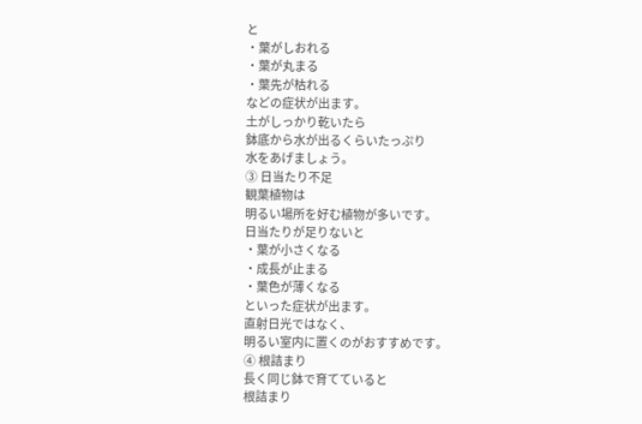と
・葉がしおれる
・葉が丸まる
・葉先が枯れる
などの症状が出ます。
土がしっかり乾いたら
鉢底から水が出るくらいたっぷり
水をあげましょう。
③ 日当たり不足
観葉植物は
明るい場所を好む植物が多いです。
日当たりが足りないと
・葉が小さくなる
・成長が止まる
・葉色が薄くなる
といった症状が出ます。
直射日光ではなく、
明るい室内に置くのがおすすめです。
④ 根詰まり
長く同じ鉢で育てていると
根詰まり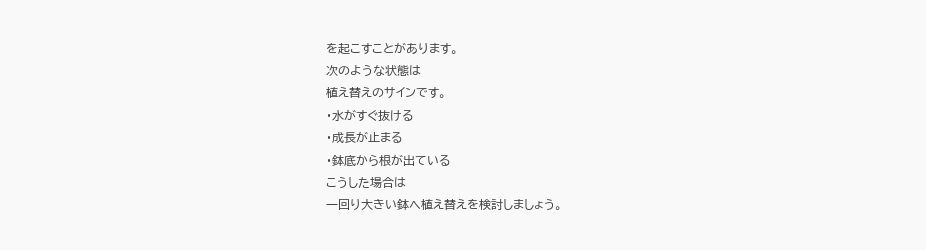を起こすことがあります。
次のような状態は
植え替えのサインです。
・水がすぐ抜ける
・成長が止まる
・鉢底から根が出ている
こうした場合は
一回り大きい鉢へ植え替えを検討しましょう。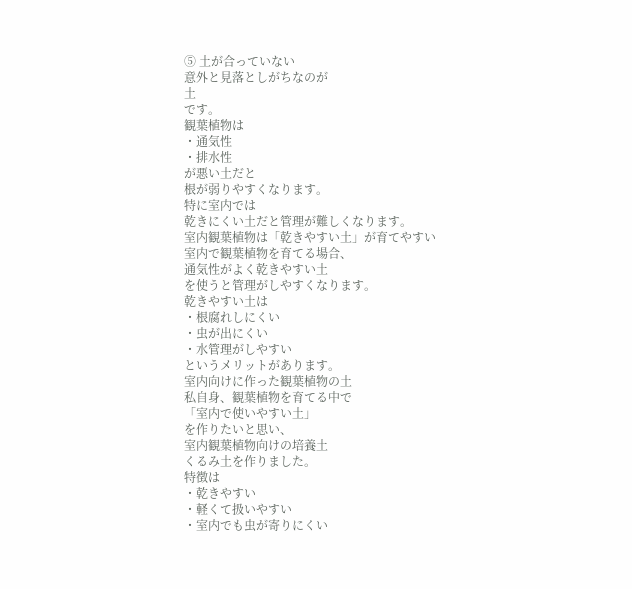⑤ 土が合っていない
意外と見落としがちなのが
土
です。
観葉植物は
・通気性
・排水性
が悪い土だと
根が弱りやすくなります。
特に室内では
乾きにくい土だと管理が難しくなります。
室内観葉植物は「乾きやすい土」が育てやすい
室内で観葉植物を育てる場合、
通気性がよく乾きやすい土
を使うと管理がしやすくなります。
乾きやすい土は
・根腐れしにくい
・虫が出にくい
・水管理がしやすい
というメリットがあります。
室内向けに作った観葉植物の土
私自身、観葉植物を育てる中で
「室内で使いやすい土」
を作りたいと思い、
室内観葉植物向けの培養土
くるみ土を作りました。
特徴は
・乾きやすい
・軽くて扱いやすい
・室内でも虫が寄りにくい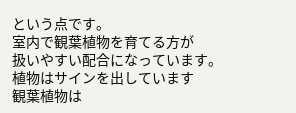という点です。
室内で観葉植物を育てる方が
扱いやすい配合になっています。
植物はサインを出しています
観葉植物は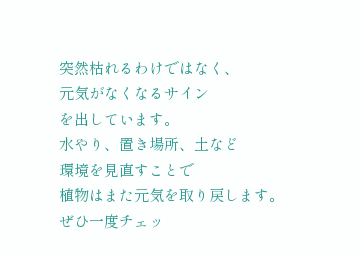突然枯れるわけではなく、
元気がなくなるサイン
を出しています。
水やり、置き場所、土など
環境を見直すことで
植物はまた元気を取り戻します。
ぜひ一度チェッ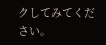クしてみてください。